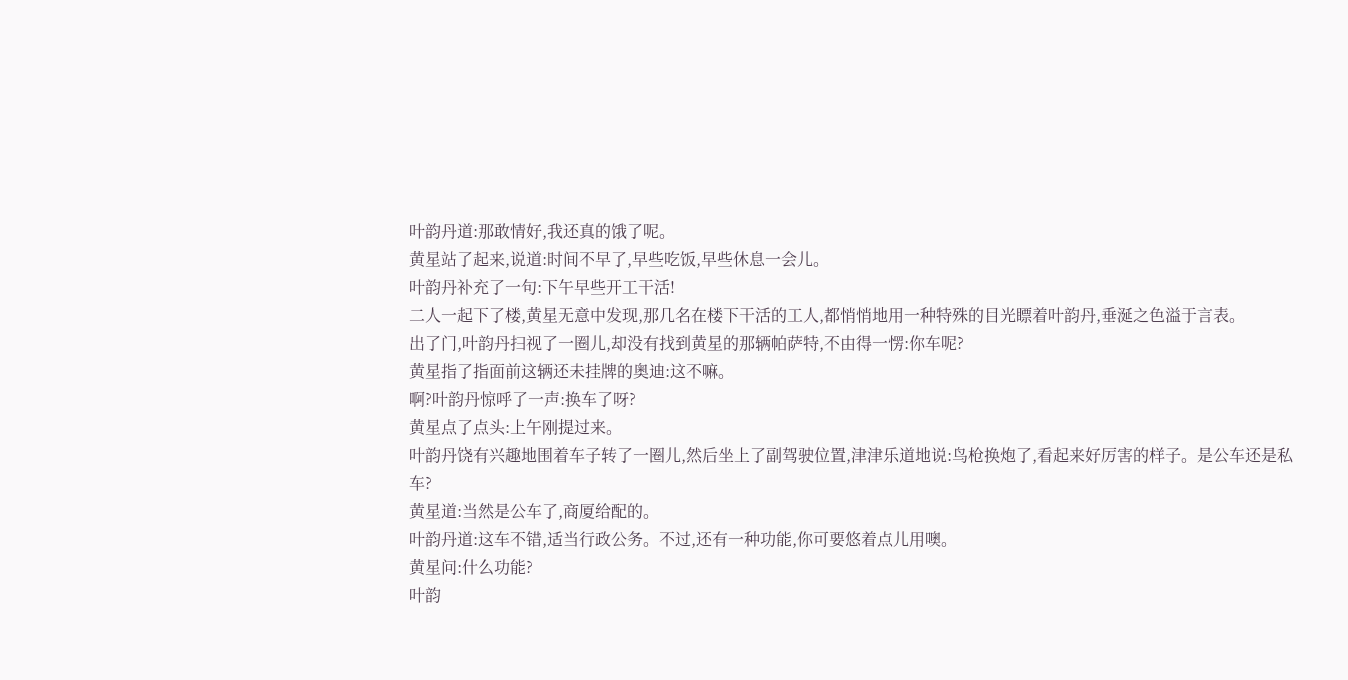叶韵丹道:那敢情好,我还真的饿了呢。
黄星站了起来,说道:时间不早了,早些吃饭,早些休息一会儿。
叶韵丹补充了一句:下午早些开工干活!
二人一起下了楼,黄星无意中发现,那几名在楼下干活的工人,都悄悄地用一种特殊的目光瞟着叶韵丹,垂涎之色溢于言表。
出了门,叶韵丹扫视了一圈儿,却没有找到黄星的那辆帕萨特,不由得一愣:你车呢?
黄星指了指面前这辆还未挂牌的奥迪:这不嘛。
啊?叶韵丹惊呼了一声:换车了呀?
黄星点了点头:上午刚提过来。
叶韵丹饶有兴趣地围着车子转了一圈儿,然后坐上了副驾驶位置,津津乐道地说:鸟枪换炮了,看起来好厉害的样子。是公车还是私车?
黄星道:当然是公车了,商厦给配的。
叶韵丹道:这车不错,适当行政公务。不过,还有一种功能,你可要悠着点儿用噢。
黄星问:什么功能?
叶韵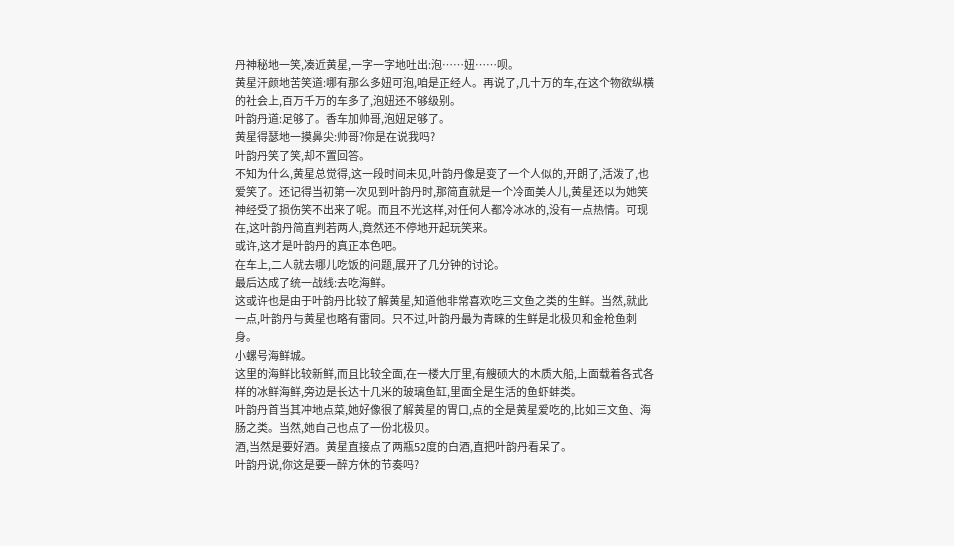丹神秘地一笑,凑近黄星,一字一字地吐出:泡……妞……呗。
黄星汗颜地苦笑道:哪有那么多妞可泡,咱是正经人。再说了,几十万的车,在这个物欲纵横的社会上,百万千万的车多了,泡妞还不够级别。
叶韵丹道:足够了。香车加帅哥,泡妞足够了。
黄星得瑟地一摸鼻尖:帅哥?你是在说我吗?
叶韵丹笑了笑,却不置回答。
不知为什么,黄星总觉得,这一段时间未见,叶韵丹像是变了一个人似的,开朗了,活泼了,也爱笑了。还记得当初第一次见到叶韵丹时,那简直就是一个冷面美人儿,黄星还以为她笑神经受了损伤笑不出来了呢。而且不光这样,对任何人都冷冰冰的,没有一点热情。可现在,这叶韵丹简直判若两人,竟然还不停地开起玩笑来。
或许,这才是叶韵丹的真正本色吧。
在车上,二人就去哪儿吃饭的问题,展开了几分钟的讨论。
最后达成了统一战线:去吃海鲜。
这或许也是由于叶韵丹比较了解黄星,知道他非常喜欢吃三文鱼之类的生鲜。当然,就此一点,叶韵丹与黄星也略有雷同。只不过,叶韵丹最为青睐的生鲜是北极贝和金枪鱼刺身。
小螺号海鲜城。
这里的海鲜比较新鲜,而且比较全面,在一楼大厅里,有艘硕大的木质大船,上面载着各式各样的冰鲜海鲜,旁边是长达十几米的玻璃鱼缸,里面全是生活的鱼虾蚌类。
叶韵丹首当其冲地点菜,她好像很了解黄星的胃口,点的全是黄星爱吃的,比如三文鱼、海肠之类。当然,她自己也点了一份北极贝。
酒,当然是要好酒。黄星直接点了两瓶52度的白酒,直把叶韵丹看呆了。
叶韵丹说,你这是要一醉方休的节奏吗?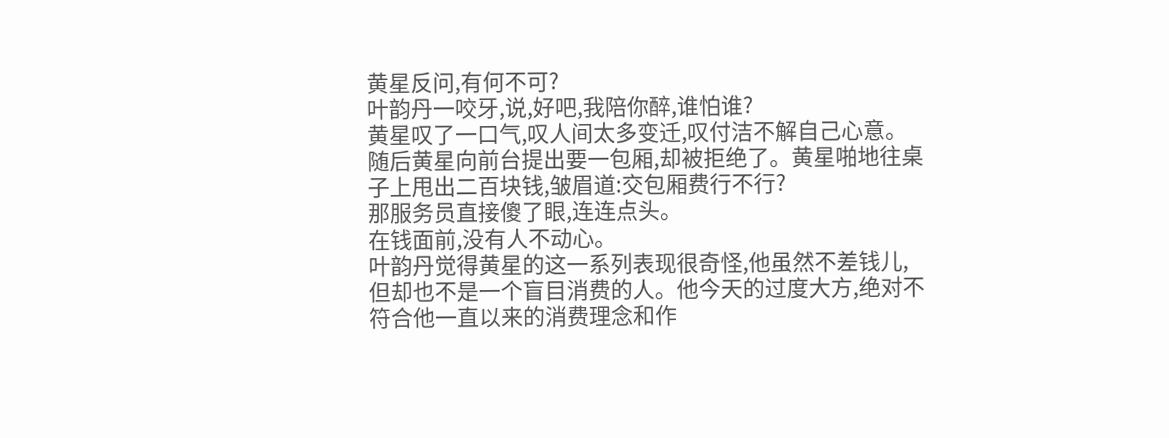黄星反问,有何不可?
叶韵丹一咬牙,说,好吧,我陪你醉,谁怕谁?
黄星叹了一口气,叹人间太多变迁,叹付洁不解自己心意。
随后黄星向前台提出要一包厢,却被拒绝了。黄星啪地往桌子上甩出二百块钱,皱眉道:交包厢费行不行?
那服务员直接傻了眼,连连点头。
在钱面前,没有人不动心。
叶韵丹觉得黄星的这一系列表现很奇怪,他虽然不差钱儿,但却也不是一个盲目消费的人。他今天的过度大方,绝对不符合他一直以来的消费理念和作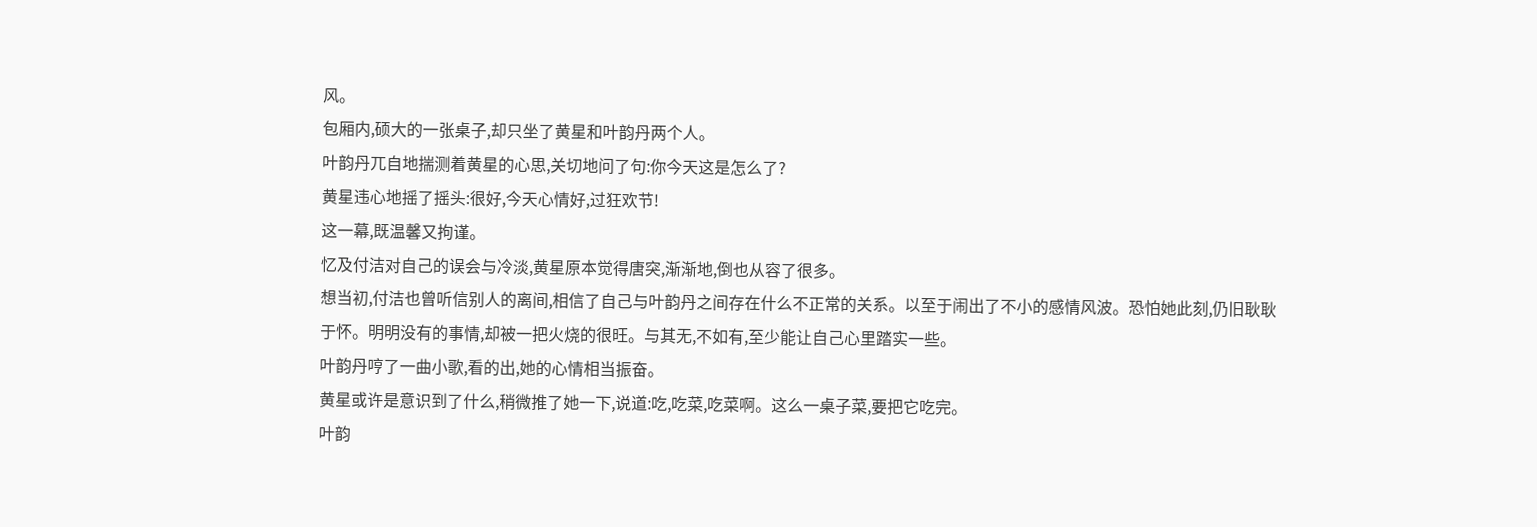风。
包厢内,硕大的一张桌子,却只坐了黄星和叶韵丹两个人。
叶韵丹兀自地揣测着黄星的心思,关切地问了句:你今天这是怎么了?
黄星违心地摇了摇头:很好,今天心情好,过狂欢节!
这一幕,既温馨又拘谨。
忆及付洁对自己的误会与冷淡,黄星原本觉得唐突,渐渐地,倒也从容了很多。
想当初,付洁也曾听信别人的离间,相信了自己与叶韵丹之间存在什么不正常的关系。以至于闹出了不小的感情风波。恐怕她此刻,仍旧耿耿于怀。明明没有的事情,却被一把火烧的很旺。与其无,不如有,至少能让自己心里踏实一些。
叶韵丹哼了一曲小歌,看的出,她的心情相当振奋。
黄星或许是意识到了什么,稍微推了她一下,说道:吃,吃菜,吃菜啊。这么一桌子菜,要把它吃完。
叶韵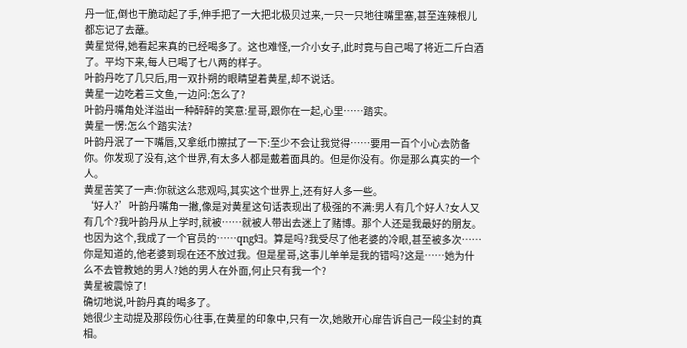丹一怔,倒也干脆动起了手,伸手把了一大把北极贝过来,一只一只地往嘴里塞,甚至连辣根儿都忘记了去蘸。
黄星觉得,她看起来真的已经喝多了。这也难怪,一介小女子,此时竟与自己喝了将近二斤白酒了。平均下来,每人已喝了七八两的样子。
叶韵丹吃了几只后,用一双扑朔的眼睛望着黄星,却不说话。
黄星一边吃着三文鱼,一边问:怎么了?
叶韵丹嘴角处洋溢出一种醉醉的笑意:星哥,跟你在一起,心里……踏实。
黄星一愣:怎么个踏实法?
叶韵丹泯了一下嘴唇,又拿纸巾擦拭了一下:至少不会让我觉得……要用一百个小心去防备你。你发现了没有,这个世界,有太多人都是戴着面具的。但是你没有。你是那么真实的一个人。
黄星苦笑了一声:你就这么悲观吗,其实这个世界上,还有好人多一些。
‘好人?’叶韵丹嘴角一撇,像是对黄星这句话表现出了极强的不满:男人有几个好人?女人又有几个?我叶韵丹从上学时,就被……就被人带出去迷上了赌博。那个人还是我最好的朋友。也因为这个,我成了一个官员的……qng妇。算是吗?我受尽了他老婆的冷眼,甚至被多次……你是知道的,他老婆到现在还不放过我。但是星哥,这事儿单单是我的错吗?这是……她为什么不去管教她的男人?她的男人在外面,何止只有我一个?
黄星被震惊了!
确切地说,叶韵丹真的喝多了。
她很少主动提及那段伤心往事,在黄星的印象中,只有一次,她敞开心扉告诉自己一段尘封的真相。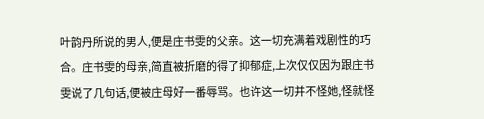叶韵丹所说的男人,便是庄书雯的父亲。这一切充满着戏剧性的巧合。庄书雯的母亲,简直被折磨的得了抑郁症,上次仅仅因为跟庄书雯说了几句话,便被庄母好一番辱骂。也许这一切并不怪她,怪就怪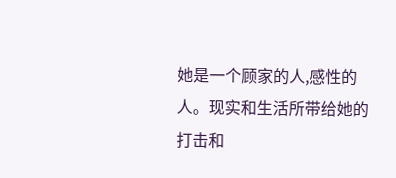她是一个顾家的人,感性的人。现实和生活所带给她的打击和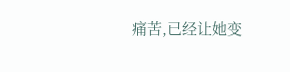痛苦,已经让她变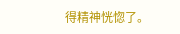得精神恍惚了。